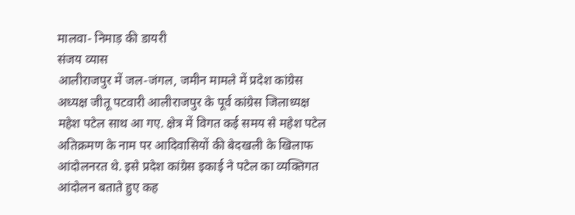मालवा- निमाड़ की डायरी
संजय व्यास
आलीराजपुर में जल-जंगल, जमीन मामले में प्रदेश कांग्रेस अध्यक्ष जीतू पटवारी आलीराजपुर के पूर्व कांग्रेस जिलाध्यक्ष महेश पटेल साथ आ गए. क्षेत्र में विगत कई समय से महेश पटेल अतिक्रमण के नाम पर आदिवासियों की बेदखली के खिलाफ आंदोलनरत थे. इसे प्रदेश कांग्रेस इकाई ने पटेल का व्यक्तिगत आंदोलन बताते हुए कह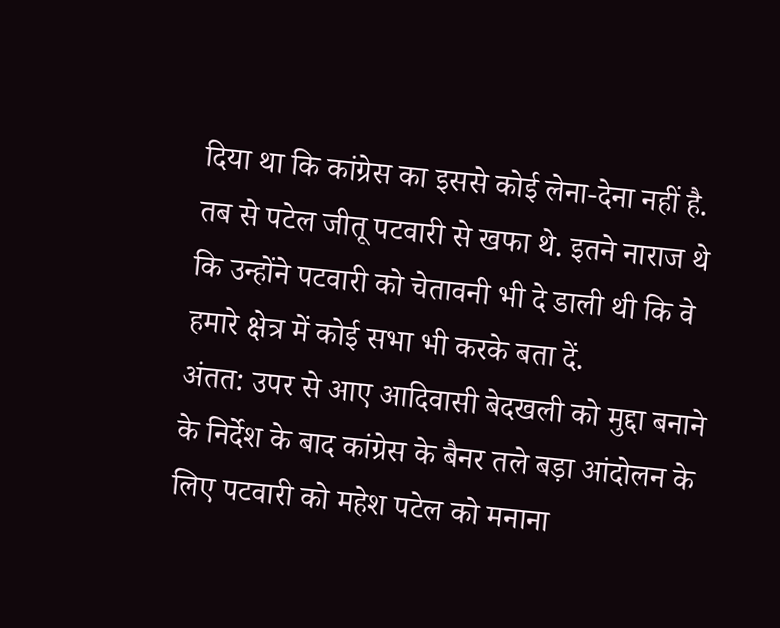दिया था कि कांग्रेस का इससे कोई लेना-देना नहीं है. तब से पटेल जीतू पटवारी से खफा थे. इतने नाराज थे कि उन्होंने पटवारी को चेतावनी भी दे डाली थी कि वे हमारे क्षेत्र में कोई सभा भी करके बता दें.
अंतत: उपर से आए आदिवासी बेदखली को मुद्दा बनाने के निर्देश के बाद कांग्रेस के बैनर तले बड़ा आंदोलन के लिए पटवारी को महेश पटेल को मनाना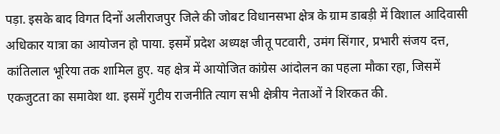पड़ा. इसके बाद विगत दिनों अलीराजपुर जिले की जोबट विधानसभा क्षेत्र के ग्राम डाबड़ी में विशाल आदिवासी अधिकार यात्रा का आयोजन हो पाया. इसमें प्रदेश अध्यक्ष जीतू पटवारी, उमंग सिंगार, प्रभारी संजय दत्त, कांतिलाल भूरिया तक शामिल हुए. यह क्षेत्र में आयोजित कांग्रेस आंदोलन का पहला मौका रहा, जिसमें एकजुटता का समावेश था. इसमें गुटीय राजनीति त्याग सभी क्षेत्रीय नेताओं ने शिरकत की.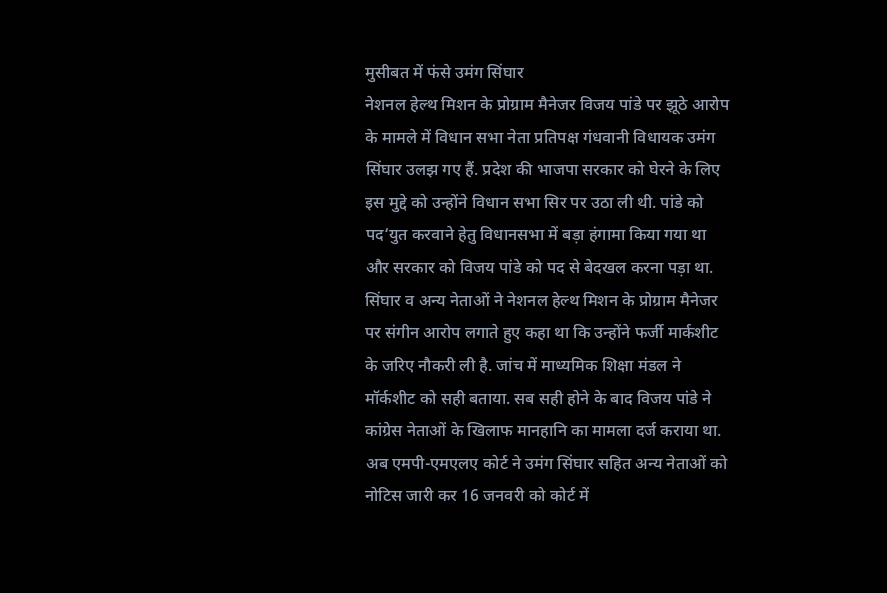मुसीबत में फंसे उमंग सिंघार
नेशनल हेल्थ मिशन के प्रोग्राम मैनेजर विजय पांडे पर झूठे आरोप के मामले में विधान सभा नेता प्रतिपक्ष गंधवानी विधायक उमंग सिंघार उलझ गए हैं. प्रदेश की भाजपा सरकार को घेरने के लिए इस मुद्दे को उन्होंने विधान सभा सिर पर उठा ली थी. पांडे को पद‘युत करवाने हेतु विधानसभा में बड़ा हंगामा किया गया था और सरकार को विजय पांडे को पद से बेदखल करना पड़ा था.
सिंघार व अन्य नेताओं ने नेशनल हेल्थ मिशन के प्रोग्राम मैनेजर पर संगीन आरोप लगाते हुए कहा था कि उन्होंने फर्जी मार्कशीट के जरिए नौकरी ली है. जांच में माध्यमिक शिक्षा मंडल ने मॉर्कशीट को सही बताया. सब सही होने के बाद विजय पांडे ने कांग्रेस नेताओं के खिलाफ मानहानि का मामला दर्ज कराया था. अब एमपी-एमएलए कोर्ट ने उमंग सिंघार सहित अन्य नेताओं को नोटिस जारी कर 16 जनवरी को कोर्ट में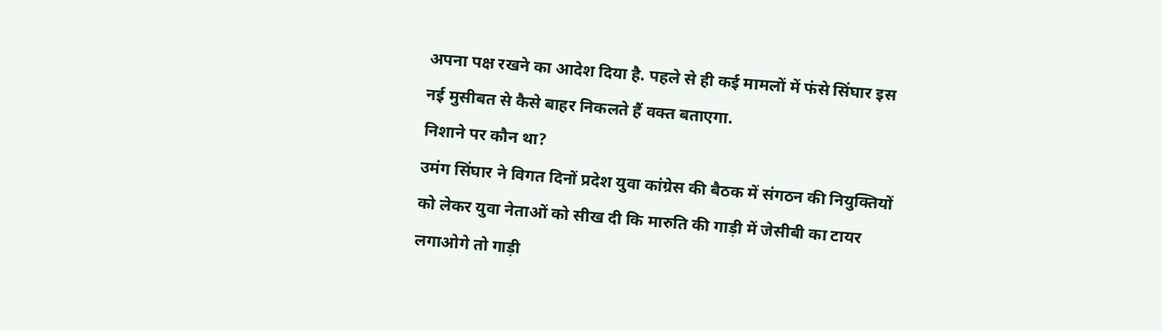अपना पक्ष रखने का आदेश दिया है. पहले से ही कई मामलों में फंसे सिंघार इस नई मुसीबत से कैसे बाहर निकलते हैं वक्त बताएगा.
निशाने पर कौन था?
उमंग सिंघार ने विगत दिनों प्रदेश युवा कांग्रेस की बैठक में संगठन की नियुक्तियों को लेकर युवा नेताओं को सीख दी कि मारुति की गाड़ी में जेसीबी का टायर लगाओगे तो गाड़ी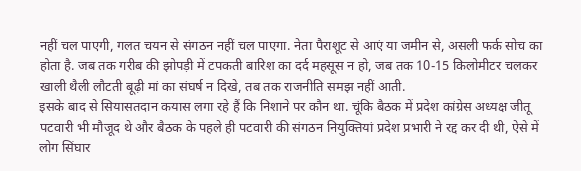नहीं चल पाएगी, गलत चयन से संगठन नहीं चल पाएगा. नेता पैराशूट से आएं या जमीन से, असली फर्क सोच का होता है. जब तक गरीब की झोपड़ी में टपकती बारिश का दर्द महसूस न हो, जब तक 10-15 किलोमीटर चलकर खाली थैली लौटती बूढ़ी मां का संघर्ष न दिखे, तब तक राजनीति समझ नहीं आती.
इसके बाद से सियासतदान कयास लगा रहे हैं कि निशाने पर कौन था. चूंकि बैठक में प्रदेश कांग्रेस अध्यक्ष जीतू पटवारी भी मौजूद थे और बैठक के पहले ही पटवारी की संगठन नियुक्तियां प्रदेश प्रभारी ने रद्द कर दी थी, ऐसे में लोग सिंघार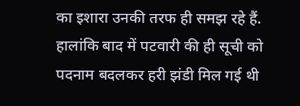का इशारा उनकी तरफ ही समझ रहे हैं. हालांकि बाद में पटवारी की ही सूची को पदनाम बदलकर हरी झंडी मिल गई थी